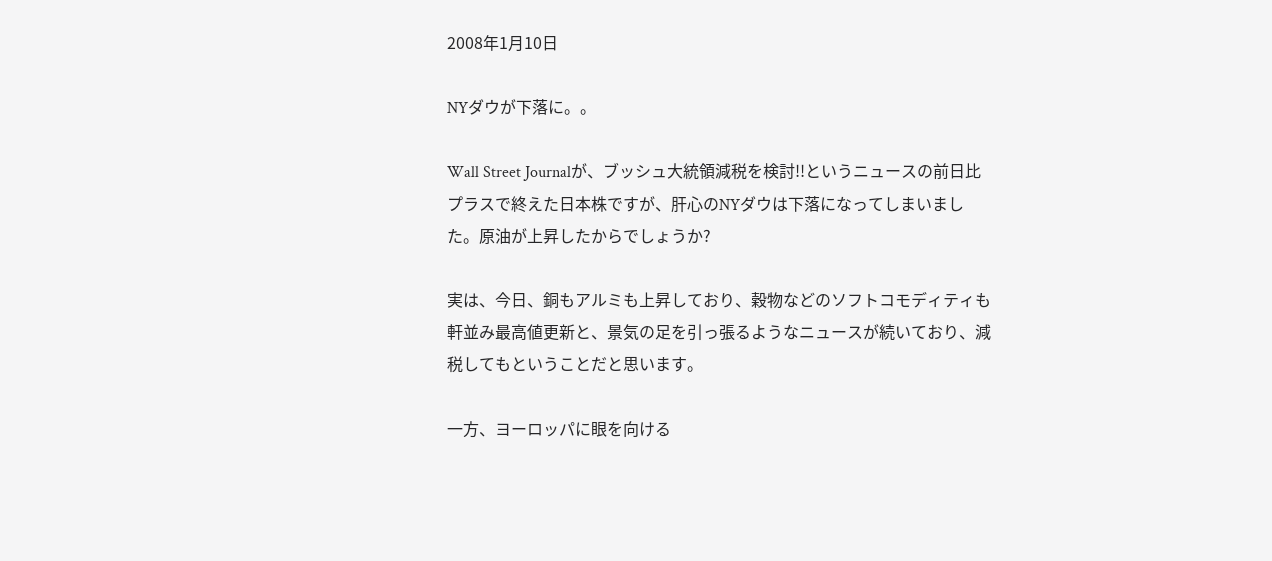2008年1月10日

NYダウが下落に。。

Wall Street Journalが、ブッシュ大統領減税を検討!!というニュースの前日比プラスで終えた日本株ですが、肝心のNYダウは下落になってしまいました。原油が上昇したからでしょうか?

実は、今日、銅もアルミも上昇しており、穀物などのソフトコモディティも軒並み最高値更新と、景気の足を引っ張るようなニュースが続いており、減税してもということだと思います。

一方、ヨーロッパに眼を向ける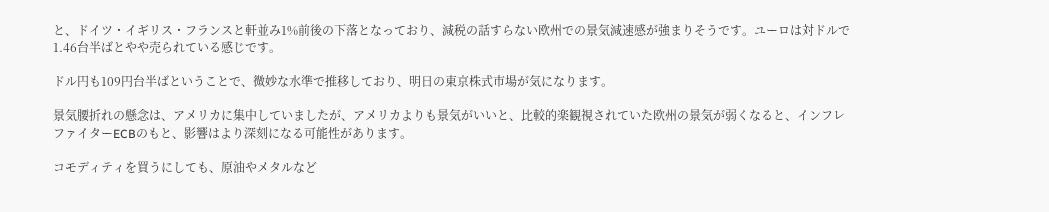と、ドイツ・イギリス・フランスと軒並み1%前後の下落となっており、減税の話すらない欧州での景気減速感が強まりそうです。ユーロは対ドルで1.46台半ばとやや売られている感じです。

ドル円も109円台半ばということで、微妙な水準で推移しており、明日の東京株式市場が気になります。

景気腰折れの懸念は、アメリカに集中していましたが、アメリカよりも景気がいいと、比較的楽観視されていた欧州の景気が弱くなると、インフレファイターECBのもと、影響はより深刻になる可能性があります。

コモディティを買うにしても、原油やメタルなど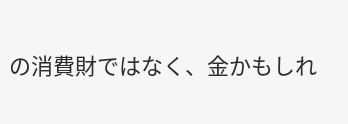の消費財ではなく、金かもしれ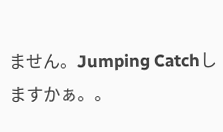ません。Jumping Catchしますかぁ。。